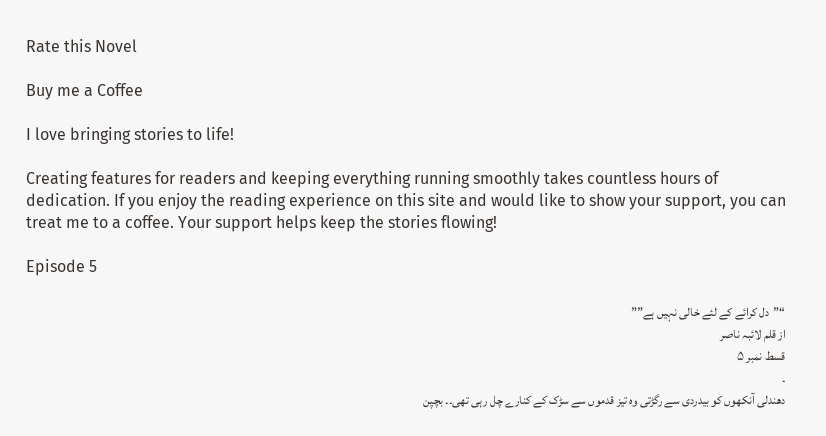Rate this Novel

Buy me a Coffee

I love bringing stories to life!

Creating features for readers and keeping everything running smoothly takes countless hours of dedication. If you enjoy the reading experience on this site and would like to show your support, you can treat me to a coffee. Your support helps keep the stories flowing!

Episode 5

“”دل کرائے کے لئے خالی نہیں ہے””
از قلم لائبہ ناصر
قسط نمبر ۵
۔
دھندلی آنکھوں کو بیدردی سے رگڑتی وہ تیز قدموں سے سڑک کے کنارے چل رہی تھی۔۔ بچپن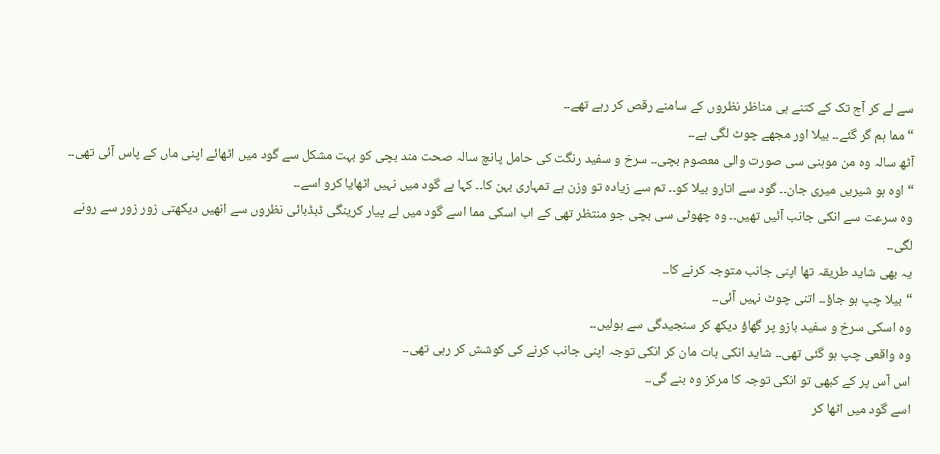سے لے کر آج تک کے کتنے ہی مناظر نظروں کے سامنے رقص کر رہے تھے۔۔
“مما ہم گر گئے۔۔ بیلا اور مجھے چوٹ لگی ہے۔۔
آٹھ سالہ وہ من موہنی سی صورت والی معصوم بچی۔۔ سرخ و سفید رنگت کی حامل پانچ سالہ صحت مند بچی کو بہت مشکل سے گود میں اٹھائے اپنی ماں کے پاس آئی تھی۔۔
“اوہ ہو شیریں میری جان۔۔ گود سے اتارو بیلا کو۔۔ تم سے زیادہ تو وزن ہے تمہاری بہن کا۔۔ کہا ہے گود میں نہیں اٹھایا کرو اسے۔۔
وہ سرعت سے انکی جانب آئیں تھیں۔۔ وہ چھوٹی سی بچی جو منتظر تھی کے اب اسکی مما اسے گود میں لے پیار کرینگی ڈبڈبائی نظروں سے انھیں دیکھتی زور زور سے رونے لگی۔۔
یہ بھی شاید طریقہ تھا اپنی جانب متوجہ کرنے کا۔۔
“بیلا چپ ہو جاؤ۔۔ اتنی چوٹ نہیں آئی۔۔
وہ اسکی سرخ و سفید بازو پر گھاؤ دیکھ کر سنجیدگی سے بولیں۔۔
وہ واقعی چپ ہو گئی تھی۔۔ شاید انکی بات مان کر انکی توجہ اپنی جانب کرنے کی کوشش کر رہی تھی۔۔
اس آس پر کے کبھی تو انکی توجہ کا مرکز وہ بنے گی۔۔
اسے گود میں اٹھا کر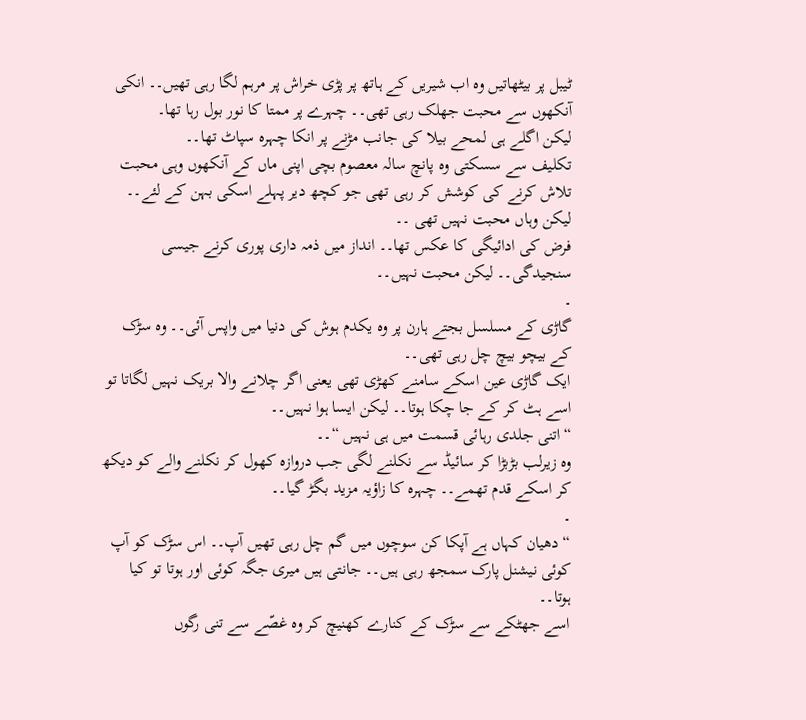ٹیبل پر بیٹھاتیں وہ اب شیریں کے ہاتھ پر پڑی خراش پر مرہم لگا رہی تھیں۔۔ انکی آنکھوں سے محبت جھلک رہی تھی۔۔ چہرے پر ممتا کا نور بول رہا تھا۔
لیکن اگلے ہی لمحے بیلا کی جانب مڑنے پر انکا چہرہ سپاٹ تھا۔۔
تکلیف سے سسکتی وہ پانچ سالہ معصوم بچی اپنی ماں کے آنکھوں وہی محبت تلاش کرنے کی کوشش کر رہی تھی جو کچھ دیر پہلے اسکی بہن کے لئے۔۔
لیکن وہاں محبت نہیں تھی ۔۔
فرض کی ادائیگی کا عکس تھا۔۔ انداز میں ذمہ داری پوری کرنے جیسی سنجیدگی۔۔ لیکن محبت نہیں۔۔
۔
گاڑی کے مسلسل بجتے ہارن پر وہ یکدم ہوش کی دنیا میں واپس آئی۔۔ وہ سڑک کے بیچو بیچ چل رہی تھی۔۔
ایک گاڑی عین اسکے سامنے کھڑی تھی یعنی اگر چلانے والا بریک نہیں لگاتا تو اسے ہٹ کر کے جا چکا ہوتا۔۔ لیکن ایسا ہوا نہیں۔۔
“اتنی جلدی رہائی قسمت میں ہی نہیں “۔۔
وہ زیرلب بڑبڑا کر سائیڈ سے نکلنے لگی جب دروازہ کھول کر نکلنے والے کو دیکھ کر اسکے قدم تھمے۔۔ چہرہ کا زاؤیہ مزید بگڑ گیا۔۔
۔
“دھیان کہاں ہے آپکا کن سوچوں میں گم چل رہی تھیں آپ۔۔ اس سڑک کو آپ کوئی نیشنل پارک سمجھ رہی ہیں۔۔ جانتی ہیں میری جگہ کوئی اور ہوتا تو کیا ہوتا۔۔
اسے جھٹکے سے سڑک کے کنارے کھنیچ کر وہ غصّے سے تنی رگوں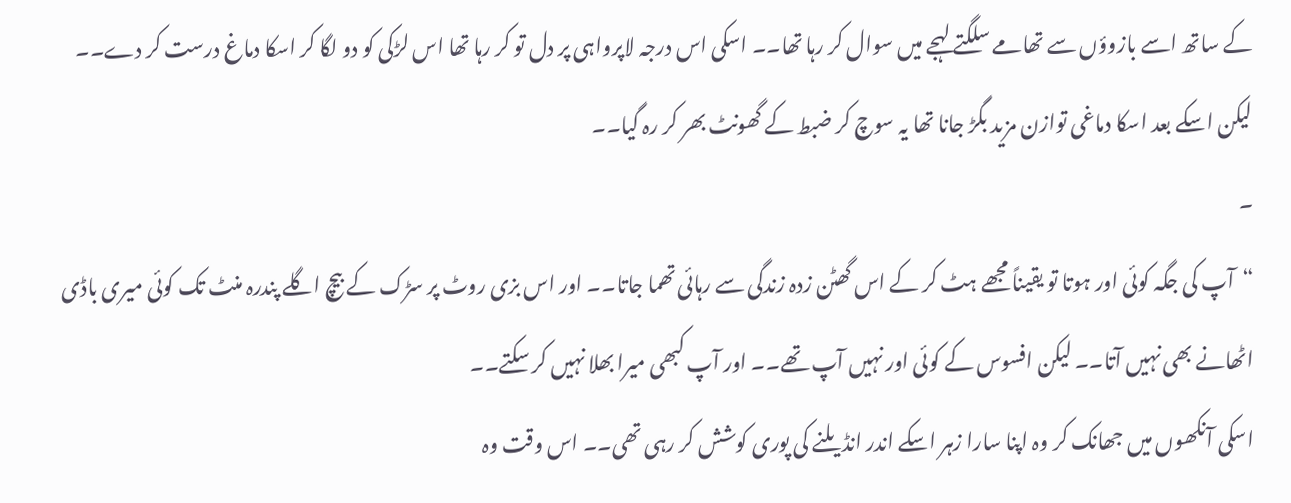کے ساتھ اسے بازوؤں سے تھامے سلگتے لہجے میں سوال کر رہا تھا۔۔ اسکی اس درجہ لاپرواہی پر دل تو کر رہا تھا اس لڑکی کو دو لگا کر اسکا دماغ درست کر دے۔۔ لیکن اسکے بعد اسکا دماغی توازن مزید بگڑ جانا تھا یہ سوچ کر ضبط کے گھونٹ بھر کر رہ گیا۔۔
۔
“آپ کی جگہ کوئی اور ہوتا تو یقیناً مجھے ہٹ کر کے اس گھٹن زدہ زندگی سے رہائی تھما جاتا۔۔ اور اس بزی روٹ پر سڑک کے بیچ اگلے پندرہ منٹ تک کوئی میری باڈی اٹھانے بھی نہیں آتا۔۔ لیکن افسوس کے کوئی اور نہیں آپ تھے۔۔ اور آپ کبھی میرا بھلا نہیں کر سکتے۔۔
اسکی آنکھوں میں جھانک کر وہ اپنا سارا زہر اسکے اندر انڈیلنے کی پوری کوشش کر رہی تھی۔۔ اس وقت وہ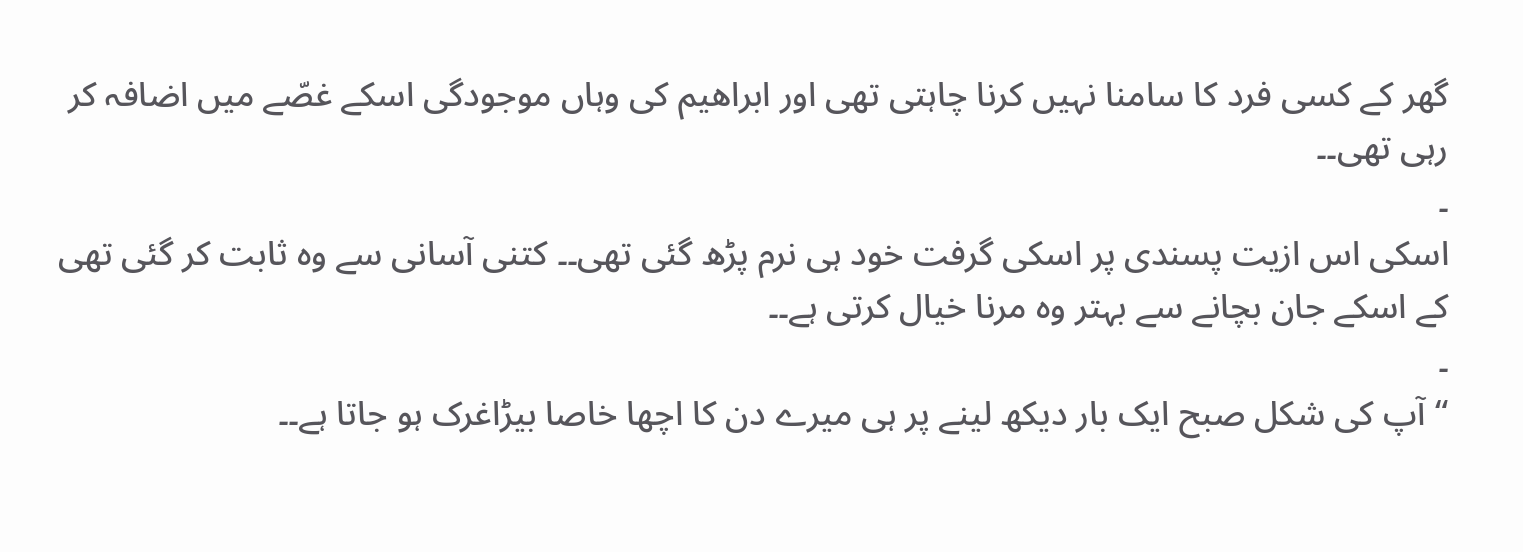گھر کے کسی فرد کا سامنا نہیں کرنا چاہتی تھی اور ابراھیم کی وہاں موجودگی اسکے غصّے میں اضافہ کر رہی تھی۔۔
۔
اسکی اس ازیت پسندی پر اسکی گرفت خود ہی نرم پڑھ گئی تھی۔۔ کتنی آسانی سے وہ ثابت کر گئی تھی کے اسکے جان بچانے سے بہتر وہ مرنا خیال کرتی ہے۔۔
۔
“آپ کی شکل صبح ایک بار دیکھ لینے پر ہی میرے دن کا اچھا خاصا بیڑاغرک ہو جاتا ہے۔۔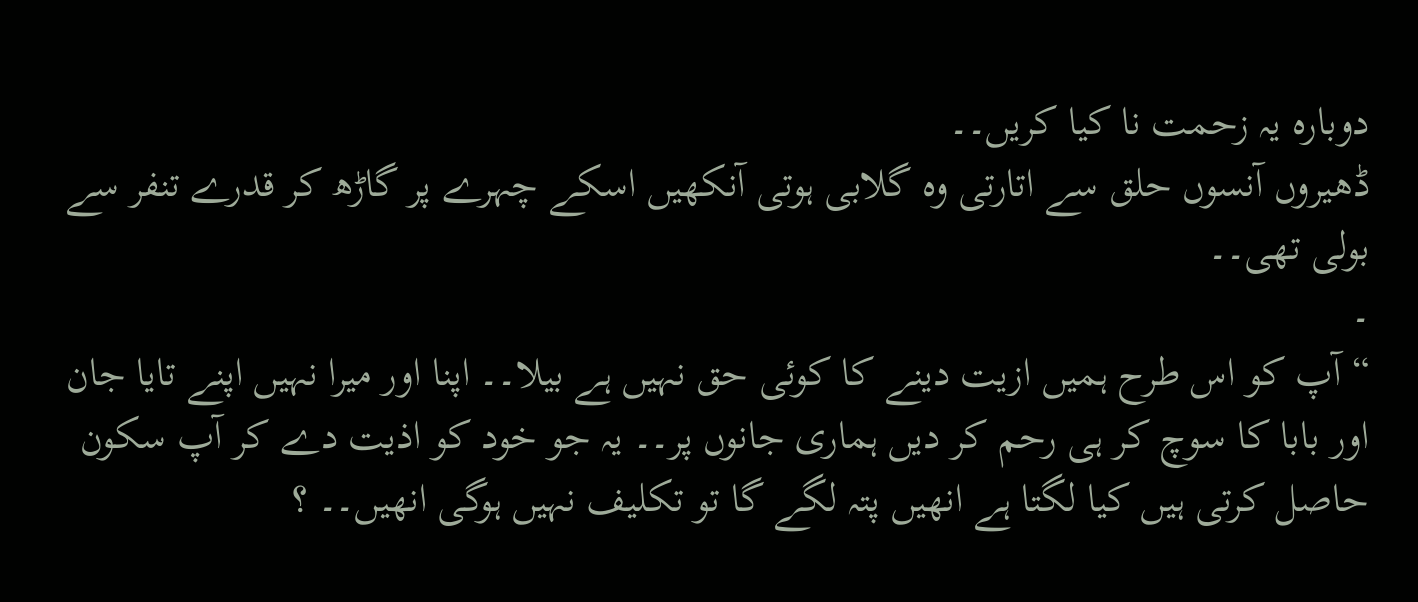دوبارہ یہ زحمت نا کیا کریں۔۔
ڈھیروں آنسوں حلق سے اتارتی وہ گلابی ہوتی آنکھیں اسکے چہرے پر گاڑھ کر قدرے تنفر سے بولی تھی۔۔
۔
“آپ کو اس طرح ہمیں ازیت دینے کا کوئی حق نہیں ہے بیلا۔۔ اپنا اور میرا نہیں اپنے تایا جان اور بابا کا سوچ کر ہی رحم کر دیں ہماری جانوں پر۔۔ یہ جو خود کو اذیت دے کر آپ سکون حاصل کرتی ہیں کیا لگتا ہے انھیں پتہ لگے گا تو تکلیف نہیں ہوگی انھیں۔۔ ؟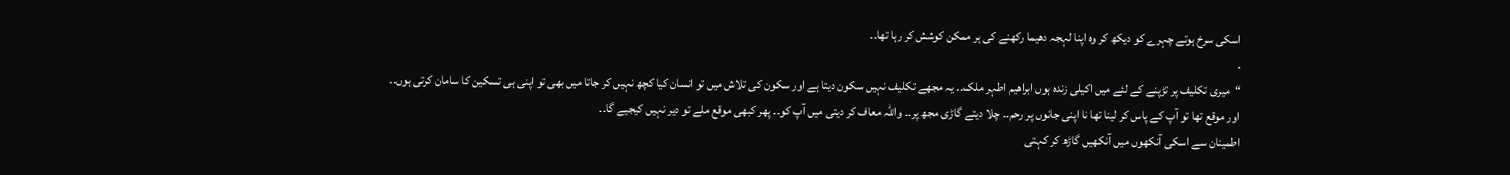اسکی سرخ ہوتے چہرے کو دیکھ کر وہ اپنا لہجہ دھیما رکھنے کی ہر ممکن کوشش کر رہا تھا۔۔
۔
“میری تکلیف پر تڑپنے کے لئے میں اکیلی زندہ ہوں ابراھیم اطہر ملک۔۔ یہ مجھے تکلیف نہیں سکون دیتا ہے اور سکون کی تلاش میں تو انسان کیا کچھ نہیں کر جاتا میں بھی تو اپنی ہی تسکین کا سامان کرتی ہوں۔۔
اور موقع تھا تو آپ کے پاس کر لینا تھا نا اپنی جانوں پر رحم۔۔ چلا دیتے گاڑی مجھ پر۔۔ واللہ معاف کر دیتی میں آپ کو۔۔ پھر کبھی موقع ملے تو دیر نہیں کیجیے گا۔۔
اطمینان سے اسکی آنکھوں میں آنکھیں گاڑھ کر کہتی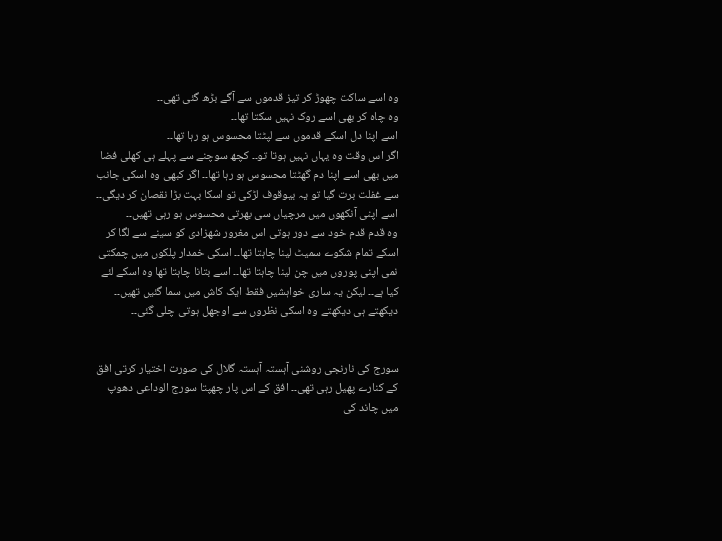وہ اسے ساکت چھوڑ کر تیز قدموں سے آگے بڑھ گئی تھی۔۔
وہ چاہ کر بھی اسے روک نہیں سکتا تھا۔۔
اسے اپنا دل اسکے قدموں سے لپٹتا محسوس ہو رہا تھا۔۔
اگر اس وقت وہ یہاں نہیں ہوتا تو۔۔ کچھ سوچنے سے پہلے ہی کھلی فضا میں بھی اسے اپنا دم گھٹتا محسوس ہو رہا تھا۔۔ اگر کبھی وہ اسکی جانب سے غفلت برت گیا تو یہ بیوقوف لڑکی تو اسکا بہت بڑا نقصان کر دیگی۔۔
اسے اپنی آنکھوں میں مرچياں سی بھرتی محسوس ہو رہی تھیں۔۔
وہ قدم قدم خود سے دور ہوتی اس مغرور شھزادی کو سینے سے لگا کر اسکے تمام شکوے سمیٹ لینا چاہتا تھا۔۔ اسکی خمدار پلکوں میں چمکتی نمی اپنی پوروں میں چن لینا چاہتا تھا۔۔ اسے بتانا چاہتا تھا وہ اسکے لئے کیا ہے۔۔ لیکن یہ ساری خواہشیں فقط ایک کاش میں سما گئیں تھیں۔۔
دیکھتے ہی دیکھتے وہ اسکی نظروں سے اوجھل ہوتی چلی گئی۔۔


سورج کی نارنجی روشنی آہستہ آہستہ گلال کی صورت اختیار کرتی افق کے کنارے پھیل رہی تھی۔۔ افق کے اس پار چھپتا سورج الوداعی دھوپ میں چاند کی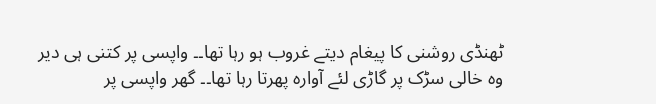ٹھنڈی روشنی کا پیغام دیتے غروب ہو رہا تھا۔۔ واپسی پر کتنی ہی دیر وہ خالی سڑک پر گاڑی لئے آوارہ پھرتا رہا تھا۔۔ گھر واپسی پر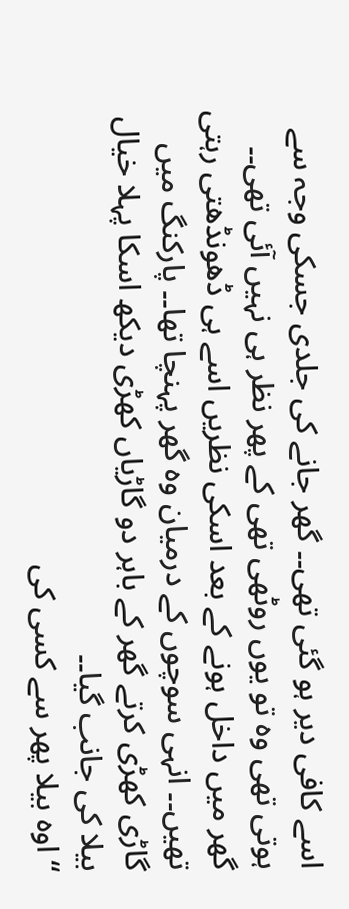اسے کافی دیر ہو گئی تھی۔۔ گھر جانے کی جلدی جسکی وجہ سے ہوتی تھی وہ تو یوں روٹھی تھی کے پھر نظر ہی نہیں آئی تھی۔۔
گھر میں داخل ہونے کے بعد اسکی نظریں اسے ہی ڈھونڈھتی رہتی تھیں۔۔ انہی سوچوں کے درمیان وہ گھر پہنچا تھا۔۔ پارکنگ میں گاڑی کھڑی کرتے گھر کے باہر دو گاڑیاں کھڑی دیکھ اسکا پہلا خیال بیلا کی جانب گیا۔۔
“اوہ بیلا پھر سے کسی کی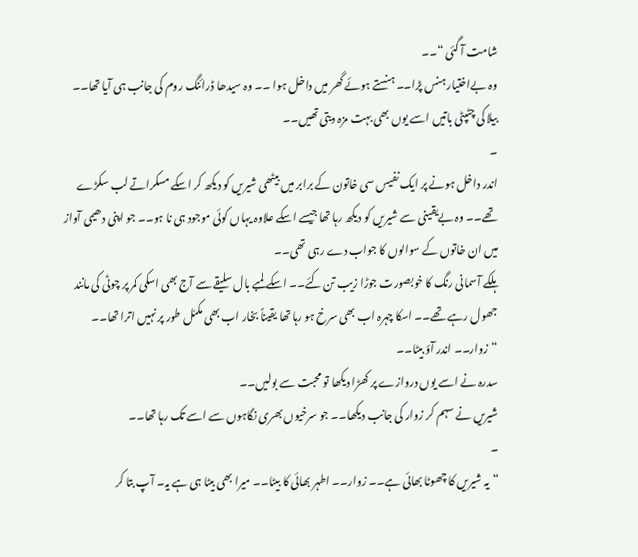شامت آ گئی “۔۔
وہ بےاختیار ہنس پڑا۔۔ ہنستے ہوئے گھر میں داخل ہوا ۔۔ وہ سیدھا ڈرائنگ روم کی جانب ہی آیا تھا۔۔ بیلا کی چٹپٹی باتیں اسے یوں بھی بہت مزہ دیتی تھیں۔۔
۔
اندر داخل ہونے پر ایک نفیس سی خاتون کے برابر میں بیٹھی شیریں کو دیکھ کر اسکے مسکراتے لب سکڑے تھے۔۔ وہ بےیقینی سے شیریں کو دیکھ رہا تھا جیسے اسکے علاوہ یہاں کوئی موجود ہی نا ہو۔۔ جو اپنی دھیمی آواز میں ان خاتوں کے سوالوں کا جواب دے رہی تھی۔۔
ہلکے آسمانی رنگ کا خوبصورت جوڑا زیب تن کئے۔۔ اسکے لمبے بال سلیقے سے آج بھی اسکی کمر پر چوٹی کی مانند جھول رہے تھے۔۔ اسکا چہرہ اب بھی سرخ ہو رہا تھا یقیناً بخار اب بھی مکمّل طور پر نہیں اترا تھا۔۔
“زوار۔۔ اندر آؤ بیٹا۔۔
سدرہ نے اسے یوں دروازے پر کھڑا دیکھا تو محبت سے بولیں۔۔
شیریں نے سہم کر زوار کی جانب دیکھا۔۔ جو سرخیوں بھری نگاہوں سے اسے تک رہا تھا۔۔
۔
“یہ شیریں کا چھوٹا بھائی ہے۔۔ زوار۔۔ اطہر بھائی کا بیٹا۔۔ میرا بھی بیٹا ہی ہے یہ۔ آپ بتا کر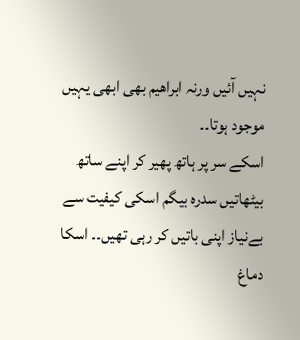نہیں آئیں ورنہ ابراھیم بھی ابھی یہیں موجود ہوتا۔۔
اسکے سر پر ہاتھ پھیر کر اپنے ساتھ بیٹھاتیں سدرہ بیگم اسکی کیفیت سے بےنیاز اپنی باتیں کر رہی تھیں۔۔ اسکا دماغ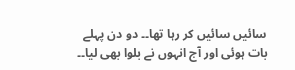سائیں سائیں کر رہا تھا۔۔ دو دن پہلے بات ہوئی اور آج انہوں نے بلوا بھی لیا۔۔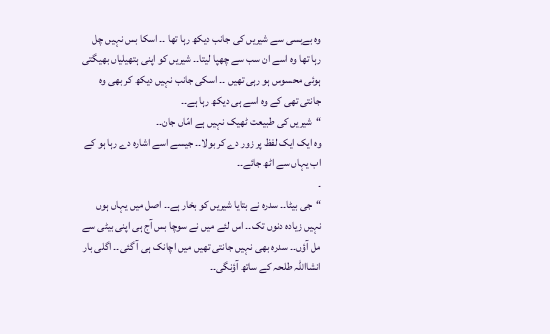وہ بےبسی سے شیریں کی جانب دیکھ رہا تھا ۔۔ اسکا بس نہیں چل رہا تھا وہ اسے ان سب سے چھپا لیتا۔۔ شیریں کو اپنی ہتھیلیاں بھیگتی ہوئی محسوس ہو رہی تھیں ۔۔ اسکی جانب نہیں دیکھ کر بھی وہ جانتی تھی کے وہ اسے ہی دیکھ رہا ہے۔۔
“شیریں کی طبیعت ٹھیک نہیں ہے امّاں جان۔۔
وہ ایک ایک لفظ پر زور دے کر بولا۔۔ جیسے اسے اشارہ دے رہا ہو کے اب یہاں سے اٹھ جائے۔۔
۔
“جی بیٹا۔۔ سدرہ نے بتایا شیریں کو بخار ہے۔۔ اصل میں یہاں ہوں نہیں زیادہ دنوں تک۔۔ اس لئے میں نے سوچا بس آج ہی اپنی بیٹی سے مل آؤں۔۔ سدرہ بھی نہیں جانتی تھیں میں اچانک ہی آ گئی۔۔ اگلی بار انشااللہ طلحہ کے ساتھ آؤنگی۔۔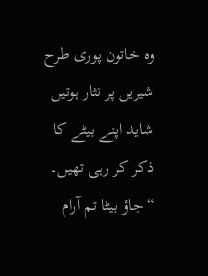وہ خاتون پوری طرح شیریں پر نثار ہوتیں شاید اپنے بیٹے کا ذکر کر رہی تھیں۔
“جاؤ بیٹا تم آرام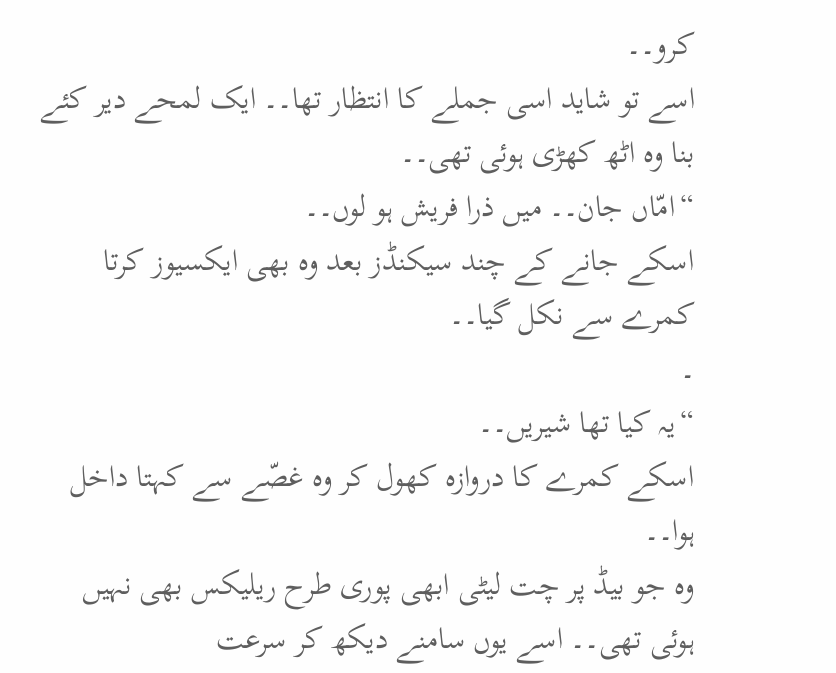کرو۔۔
اسے تو شاید اسی جملے کا انتظار تھا۔۔ ایک لمحے دیر کئے بنا وہ اٹھ کھڑی ہوئی تھی۔۔
“امّاں جان۔۔ میں ذرا فریش ہو لوں۔۔
اسکے جانے کے چند سیکنڈز بعد وہ بھی ایکسیوز کرتا کمرے سے نکل گیا۔۔
۔
“یہ کیا تھا شیریں۔۔
اسکے کمرے کا دروازہ کھول کر وہ غصّے سے کہتا داخل ہوا۔۔
وہ جو بیڈ پر چت لیٹی ابھی پوری طرح ریلیکس بھی نہیں ہوئی تھی۔۔ اسے یوں سامنے دیکھ کر سرعت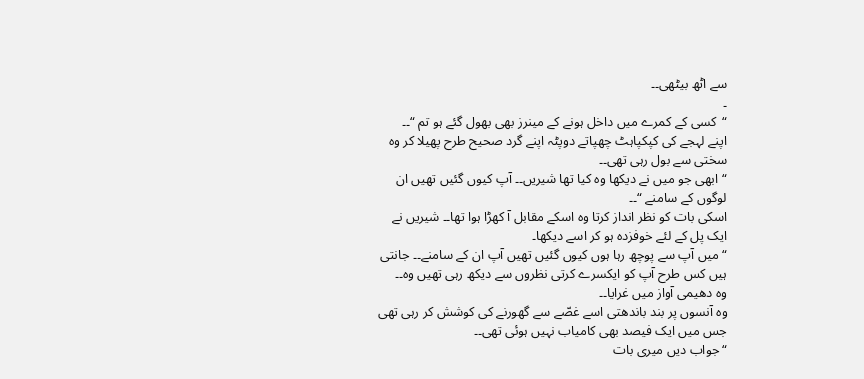سے اٹھ بیٹھی۔۔
۔
“کسی کے کمرے میں داخل ہونے کے مینرز بھی بھول گئے ہو تم “۔۔
اپنے لہجے کی کپکپاہٹ چھپاتے دوپٹہ اپنے گرد صحیح طرح پھیلا کر وہ سختی سے بول رہی تھی۔۔
“ابھی جو میں نے دیکھا وہ کیا تھا شیریں۔۔ آپ کیوں گئیں تھیں ان لوگوں کے سامنے “۔۔
اسکی بات کو نظر انداز کرتا وہ اسکے مقابل آ کھڑا ہوا تھا۔۔ شیریں نے ایک پل کے لئے خوفزدہ ہو کر اسے دیکھا۔
“میں آپ سے پوچھ رہا ہوں کیوں گئیں تھیں آپ ان کے سامنے۔۔ جانتی ہیں کس طرح آپ کو ایکسرے کرتی نظروں سے دیکھ رہی تھیں وہ۔۔
وہ دھیمی آواز میں غرایا۔۔
وہ آنسوں پر بند باندھتی اسے غصّے سے گھورنے کی کوشش کر رہی تھی جس میں ایک فیصد بھی کامیاب نہیں ہوئی تھی۔۔
“جواب دیں میری بات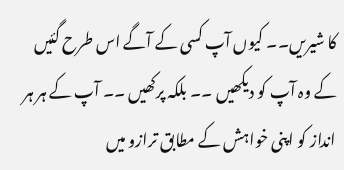کا شیریں۔۔ کیوں آپ کسی کے آگے اس طرح گئیں کے وہ آپ کو دیکھیں ۔۔ بلکہ پرکھیں ۔۔ آپ کے ہر ہر انداز کو اپنی خواہش کے مطابق ترازو میں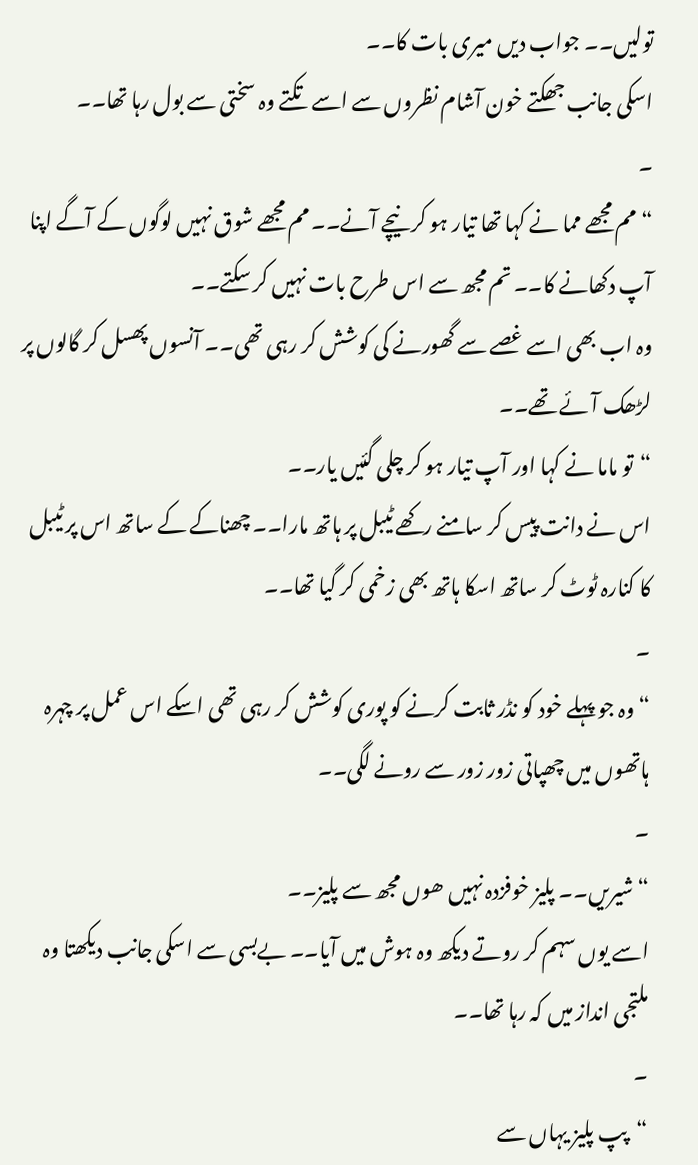تولیں۔۔ جواب دیں میری بات کا۔۔
اسکی جانب جھکتے خون آشام نظروں سے اسے تکتے وہ سختی سے بول رہا تھا۔۔
۔
“مم مجھے مما نے کہا تھا تیار ہو کر نیچے آنے۔۔ مم مجھے شوق نہیں لوگوں کے آگے اپنا آپ دکھانے کا۔۔ تم مجھ سے اس طرح بات نہیں کر سکتے۔۔
وہ اب بھی اسے غصے سے گھورنے کی کوشش کر رہی تھی۔۔ آنسوں پھسل کر گالوں پر لڑھک آئے تھے۔۔
“تو ماما نے کہا اور آپ تیار ہو کر چلی گئیں یار۔۔
اس نے دانت پیس کر سامنے رکھے ٹیبل پر ہاتھ مارا۔۔ چھناکے کے ساتھ اس پر ٹیبل کا کنارہ ٹوٹ کر ساتھ اسکا ہاتھ بھی زخمی کر گیا تھا۔۔
۔
“وہ جو پہلے خود کو نڈر ثابت کرنے کو پوری کوشش کر رہی تھی اسکے اس عمل پر چہرہ ہاتھوں میں چھپاتی زور زور سے رونے لگی۔۔
۔
“شیریں۔۔ پلیز خوفزدہ نہیں ھوں مجھ سے پلیز۔۔
اسے یوں سہم کر روتے دیکھ وہ ہوش میں آیا۔۔ بےبسی سے اسکی جانب دیکھتا وہ ملتجی انداز میں کہ رہا تھا۔۔
۔
“پپ پلیز یہاں سے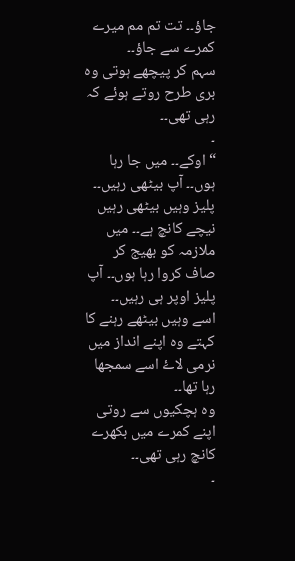جاؤ۔۔ تت تم مم میرے کمرے سے جاؤ۔۔
سہم کر پیچھے ہوتی وہ بری طرح روتے ہوئے کہ رہی تھی۔۔
۔
“اوکے۔۔ میں جا رہا ہوں۔۔ آپ بیٹھی رہیں۔۔ پلیز وہیں بیٹھی رہیں نیچے کانچ ہے۔۔ میں ملازمہ کو بھیج کر صاف کروا رہا ہوں۔۔ آپ پلیز اوپر ہی رہیں۔۔
اسے وہیں بیٹھے رہنے کا کہتے وہ اپنے انداز میں نرمی لاۓ اسے سمجھا رہا تھا۔۔
وہ ہچکیوں سے روتی اپنے کمرے میں بکھرے کانچ رہی تھی۔۔
۔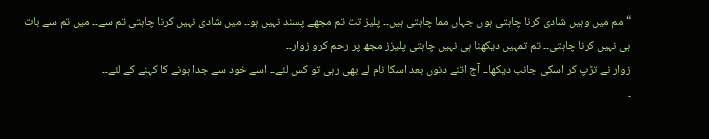“مم میں وہیں شادی کرنا چاہتی ہوں جہاں مما چاہتی ہیں۔۔ پلیز تت تم مجھے پسند نہیں ہو۔۔ میں شادی نہیں کرنا چاہتی تم سے۔۔ میں تم سے بات ہی نہیں کرنا چاہتی۔۔ تم تمہیں دیکھنا ہی نہیں چاہتی پلیزز مجھ پر رحم کرو زوار۔۔
زوار نے تڑپ کر اسکی جانب دیکھا۔۔ آج اتنے دنوں بعد اسکا نام لے بھی رہی تو کس لئے۔۔ اسے خود سے جدا ہونے کا کہنے کے لئے۔۔
۔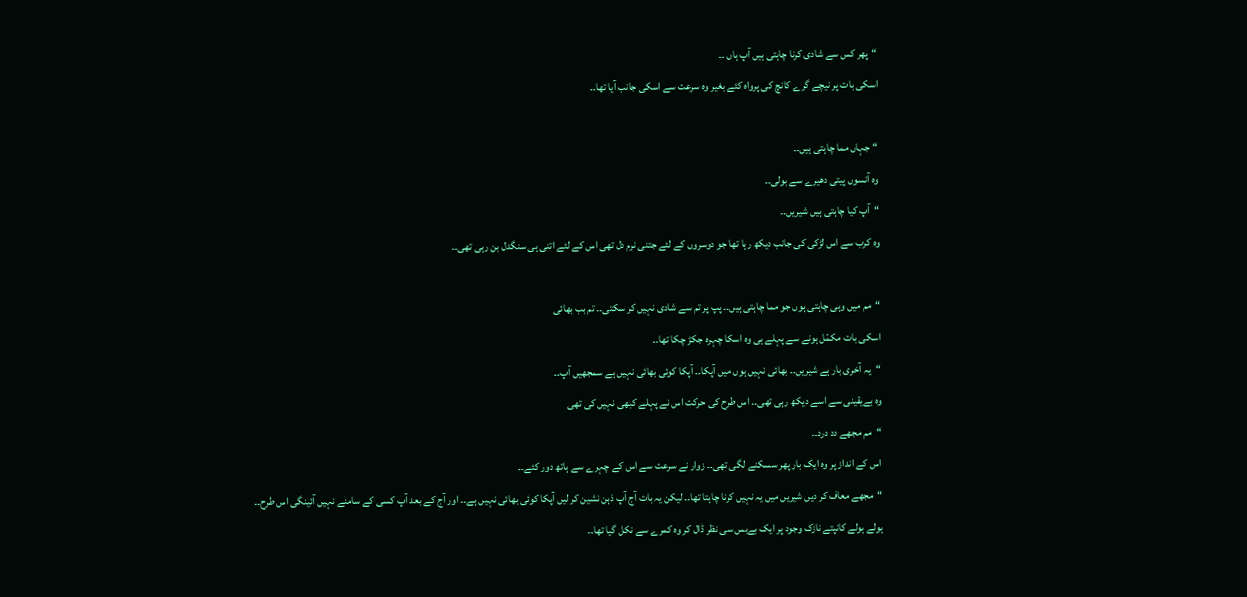“پھر کس سے شادی کرنا چاہتی ہیں آپ ہاں ۔۔
اسکی بات پر نیچے گرے کانچ کی پرواہ کئے بغیر وہ سرعت سے اسکی جانب آیا تھا۔۔

“جہاں مما چاہتی ہیں۔۔
وہ آنسوں پیتی دھیرے سے بولی۔۔
“آپ کیا چاہتی ہیں شیریں۔۔
وہ کرب سے اس لڑکی کی جانب دیکھ رہا تھا جو دوسروں کے لئے جتنی نرم دل تھی اس کے لئے اتنی ہی سنگدل بن رہی تھی۔۔

“مم میں وہی چاہتی ہوں جو مما چاہتی ہیں۔۔ پپ پر تم سے شادی نہیں کر سکتی۔۔ تم بب بھائی
اسکی بات مکمّل ہونے سے پہلے ہی وہ اسکا چہرہ جکڑ چکا تھا۔۔
“یہ آخری بار ہے شیریں۔۔ بھائی نہیں ہوں میں آپکا۔۔ آپکا کوئی بھائی نہیں ہے سمجھیں آپ۔۔
وہ بےیقینی سے اسے دیکھ رہی تھی۔۔ اس طرح کی حرکت اس نے پہلے کبھی نہیں کی تھی
“مم مجھے دد درد۔۔
اس کے انداز پر وہ ایک بار پھر سسکنے لگی تھی۔۔ زوار نے سرعت سے اس کے چہرے سے ہاتھ دور کئے۔۔
“مجھے معاف کر دیں شیریں میں یہ نہیں کرنا چاہتا تھا۔۔ لیکن یہ بات آج آپ ذہن نشین کر لیں آپکا کوئی بھائی نہیں ہے۔۔ اور آج کے بعد آپ کسی کے سامنے نہیں آئینگی اس طرح۔۔
ہولے ہولے کانپتے نازک وجود پر ایک بےبس سی نظر ڈال کر وہ کمرے سے نکل گیا تھا۔۔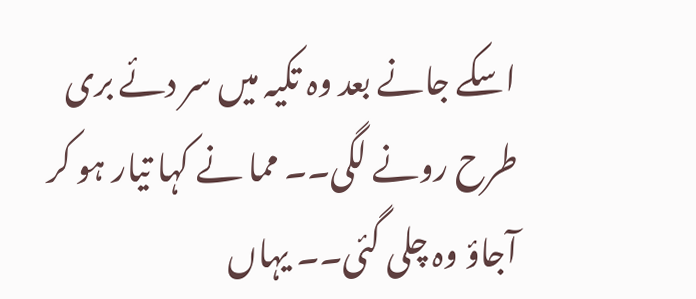اسکے جانے بعد وہ تکیہ میں سر دئے بری طرح رونے لگی۔۔ مما نے کہا تیار ہو کر آجاؤ وہ چلی گئی۔۔ یہاں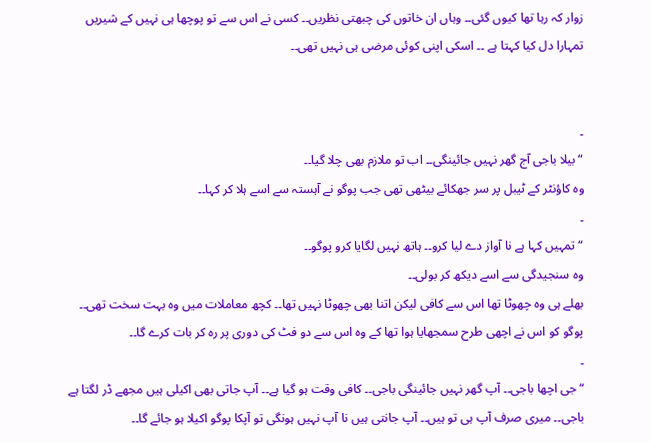زوار کہ رہا تھا کیوں گئی۔۔ وہاں ان خاتوں کی چبھتی نظریں۔۔ کسی نے اس سے تو پوچھا ہی نہیں کے شیریں تمہارا دل کیا کہتا ہے ۔۔ اسکی اپنی کوئی مرضی ہی نہیں تھی۔۔


۔
“بیلا باجی آج گھر نہیں جائینگی۔۔ اب تو ملازم بھی چلا گیا۔۔
وہ کاؤنٹر کے ٹیبل پر سر جھکائے بیٹھی تھی جب پوگو نے آہستہ سے اسے ہلا کر کہا۔۔
۔
“تمہیں کہا ہے نا آواز دے لیا کرو۔۔ ہاتھ نہیں لگایا کرو پوگو۔۔
وہ سنجیدگی سے اسے دیکھ کر بولی۔۔
بھلے ہی وہ چھوٹا تھا اس سے کافی لیکن اتنا بھی چھوٹا نہیں تھا۔۔ کچھ معاملات میں وہ بہت سخت تھی۔۔ پوگو کو اس نے اچھی طرح سمجھایا ہوا تھا کے وہ اس سے دو فٹ کی دوری پر رہ کر بات کرے گا۔۔
۔
“جی اچھا باجی۔۔ آپ گھر نہیں جائینگی باجی۔۔ کافی وقت ہو گیا ہے۔۔ آپ جاتی بھی اکیلی ہیں مجھے ڈر لگتا ہے باجی۔۔ میری صرف آپ ہی تو ہیں۔۔ آپ جانتی ہیں نا آپ نہیں ہونگی تو آپکا پوگو اکیلا ہو جائے گا۔۔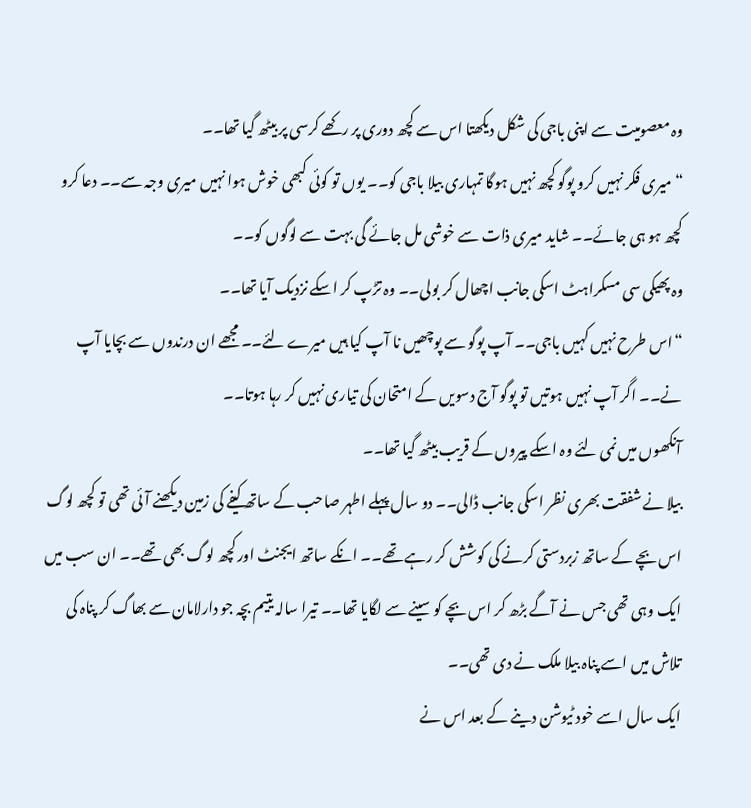وہ معصومیت سے اپنی باجی کی شکل دیکھتا اس سے کچھ دوری پر رکھے کرسی پر بیٹھ گیا تھا۔۔
“میری فکر نہیں کرو پوگو کچھ نہیں ہوگا تمہاری بیلا باجی کو۔۔ یوں تو کوئی کبھی خوش ہوا نہیں میری وجہ سے۔۔ دعا کرو کچھ ہو ہی جائے۔۔ شاید میری ذات سے خوشی مل جائے گی بہت سے لوگوں کو۔۔
وہ پھیکی سی مسکراہٹ اسکی جانب اچھال کر بولی۔۔ وہ تڑپ کر اسکے نزدیک آیا تھا۔۔
“اس طرح نہیں کہیں باجی۔۔ آپ پوگو سے پوچھیں نا آپ کیا ہیں میرے لئے۔۔ مجھے ان درندوں سے بچایا آپ نے۔۔ اگر آپ نہیں ہوتیں تو پوگو آج دسویں کے امتحان کی تیاری نہیں کر رہا ہوتا۔۔
آنکھوں میں نمی لئے وہ اسکے پیروں کے قریب بیٹھ گیا تھا۔۔
بیلا نے شفقت بھری نظر اسکی جانب ڈالی۔۔ دو سال پہلے اطہر صاحب کے ساتھ کیفے کی زمین دیکھنے آئی تھی تو کچھ لوگ اس بچے کے ساتھ زبردستی کرنے کی کوشش کر رہے تھے۔۔ انکے ساتھ ایجنٹ اور کچھ لوگ بھی تھے۔۔ ان سب میں ایک وہی تھی جس نے آگے بڑھ کر اس بچے کو سینے سے لگایا تھا۔۔ تیرا سالہ یتیم بچہ جو دارلامان سے بھاگ کر پناہ کی تلاش میں اسے پناہ بیلا ملک نے دی تھی۔۔
ایک سال اسے خود ٹیوشن دینے کے بعد اس نے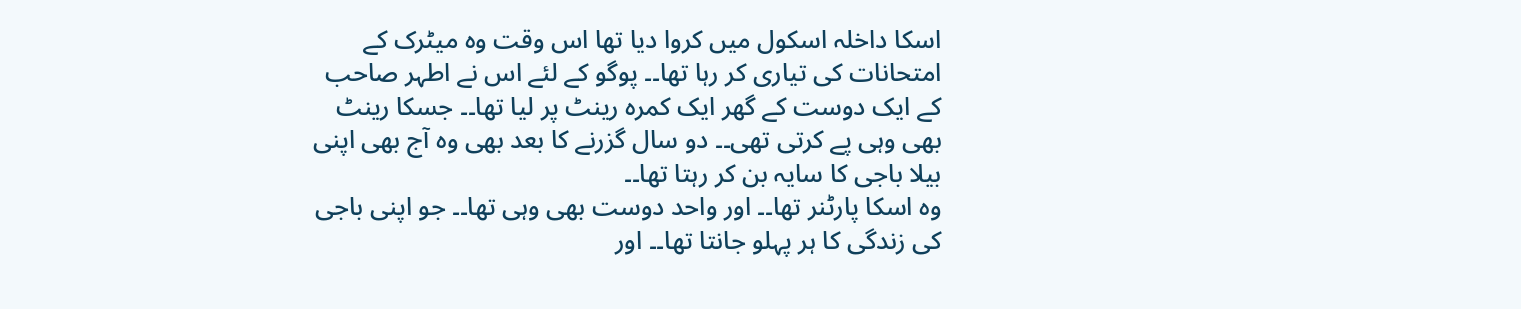اسکا داخلہ اسکول میں کروا دیا تھا اس وقت وہ میٹرک کے امتحانات کی تیاری کر رہا تھا۔۔ پوگو کے لئے اس نے اطہر صاحب کے ایک دوست کے گھر ایک کمرہ رینٹ پر لیا تھا۔۔ جسکا رینٹ بھی وہی پے کرتی تھی۔۔ دو سال گزرنے کا بعد بھی وہ آج بھی اپنی بیلا باجی کا سایہ بن کر رہتا تھا۔۔
وہ اسکا پارٹنر تھا۔۔ اور واحد دوست بھی وہی تھا۔۔ جو اپنی باجی کی زندگی کا ہر پہلو جانتا تھا۔۔ اور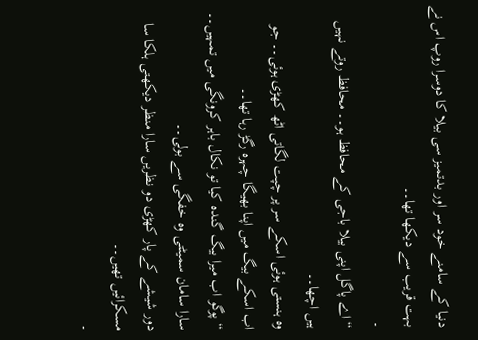دنیا کے سامنے خود سر اور بدتمیز سی بیلا کا دوسرا روپ اس نے بہت قریب سے دیکھا تھا۔۔
۔
“اے پاگل اپنی بیلا باجی کے محافظ ہو۔۔ محافظ روتے نہیں ہیں اچھا۔۔
وہ ہنستی ہوئی اسکے سر پر چپت لگاتی اٹھ کھڑی ہوئی۔۔ جو اب اسکے بیگ میں اپنا بھیگا چہرہ رگڑ رہا تھا۔۔
“پوگو اب میرا بیگ گندہ کیا تو نکال باہر کرونگی میں تمہیں۔۔
سارا سامان سمیٹتی وہ خفگی سے بولی۔۔
دور شیشے کے پار کھڑی دو نظریں سارا منظر دیکھتی ہلکا سا مسکرائیں تھیں۔۔
۔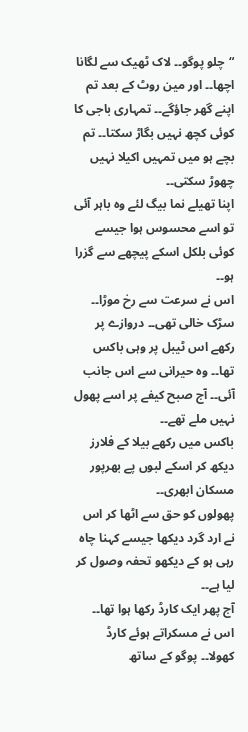“چلو پوگو۔۔ لاک ٹھیک سے لگانا اچھا۔۔ اور مین روٹ کے بعد تم اپنے گھر جاؤگے۔۔ تمہاری باجی کا کوئی کچھ نہیں بگاڑ سکتا۔۔ تم بچے ہو میں تمہیں اکیلا نہیں چھوڑ سکتی۔۔
اپنا تھیلے نما بیگ لئے وہ باہر آئی تو اسے محسوس ہوا جیسے کوئی بلکل اسکے پیچھے سے گزرا ہو۔۔
اس نے سرعت سے رخ موڑا۔۔ سڑک خالی تھی۔۔ دروازے پر رکھے اس ٹیبل پر وہی باکس تھا۔۔ وہ حیرانی سے اس جانب آئی۔۔ آج صبح کیفے پر اسے پھول نہیں ملے تھے۔۔
باکس میں رکھے بیلا کے فلارز دیکھ کر اسکے لبوں پے بھرپور مسکان ابھری۔۔
پھولوں کو حق سے اٹھا کر اس نے ارد گرد دیکھا جیسے کہنا چاہ رہی ہو کے دیکھو تحفہ وصول کر لیا ہے۔۔
آج پھر ایک کارڈ رکھا ہوا تھا۔۔
اس نے مسکراتے ہوئے کارڈ کھولا۔۔ پوگو کے ساتھ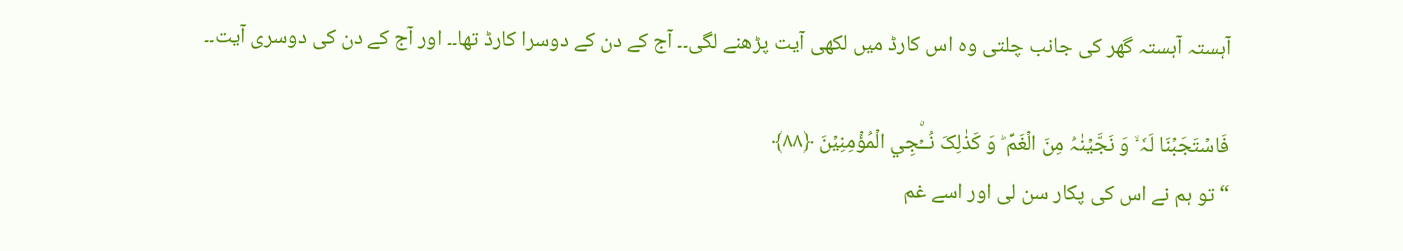آہستہ آہستہ گھر کی جانب چلتی وہ اس کارڈ میں لکھی آیت پڑھنے لگی۔۔ آج کے دن کے دوسرا کارڈ تھا۔۔ اور آج کے دن کی دوسری آیت۔۔

فَاسۡتَجَبۡنَا لَہٗ ۙ وَ نَجَّیۡنٰہُ مِنَ الۡغَمِّ ؕ وَ کَذٰلِکَ نُــۨۡجِي الۡمُؤۡمِنِیۡنَ ﴿۸۸﴾
“تو ہم نے اس کی پکار سن لی اور اسے غم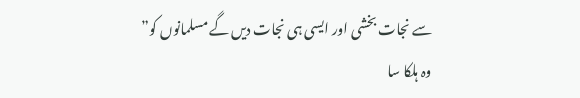سے نجات بخشی اور ایسی ہی نجات دیں گے مسلمانوں کو”
وہ ہلکا سا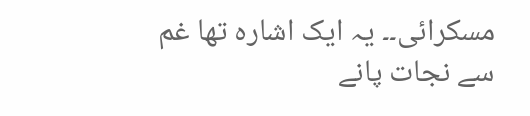مسکرائی۔۔ یہ ایک اشارہ تھا غم سے نجات پانے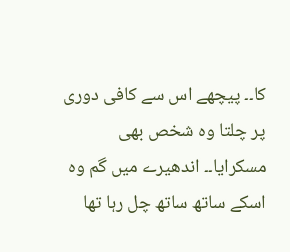کا۔۔ پیچھے اس سے کافی دوری پر چلتا وہ شخص بھی مسکرایا۔۔ اندھیرے میں گم وہ اسکے ساتھ ساتھ چل رہا تھا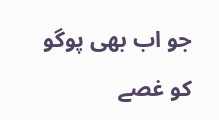جو اب بھی پوگو کو غصے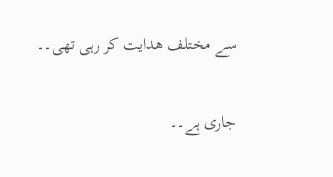سے مختلف ھدایت کر رہی تھی۔۔


جاری ہے۔۔